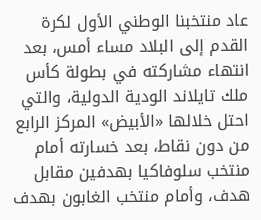عاد منتخبنا الوطني الأول لكرة القدم إلى البلاد مساء أمس، بعد انتهاء مشاركته في بطولة كأس ملك تايلاند الودية الدولية، والتي احتل خلالها «الأبيض» المركز الرابع من دون نقاط، بعد خسارته أمام منتخب سلوفاكيا بهدفين مقابل هدف، وأمام منتخب الغابون بهدف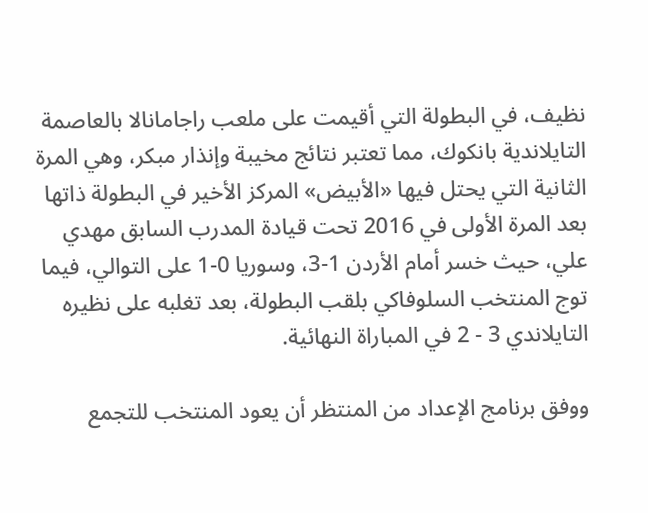نظيف، في البطولة التي أقيمت على ملعب راجامانالا بالعاصمة التايلاندية بانكوك، مما تعتبر نتائج مخيبة وإنذار مبكر، وهي المرة الثانية التي يحتل فيها «الأبيض» المركز الأخير في البطولة ذاتها بعد المرة الأولى في 2016 تحت قيادة المدرب السابق مهدي علي، حيث خسر أمام الأردن 1-3، وسوريا 0-1 على التوالي، فيما توج المنتخب السلوفاكي بلقب البطولة، بعد تغلبه على نظيره التايلاندي 3 - 2 في المباراة النهائية.

ووفق برنامج الإعداد من المنتظر أن يعود المنتخب للتجمع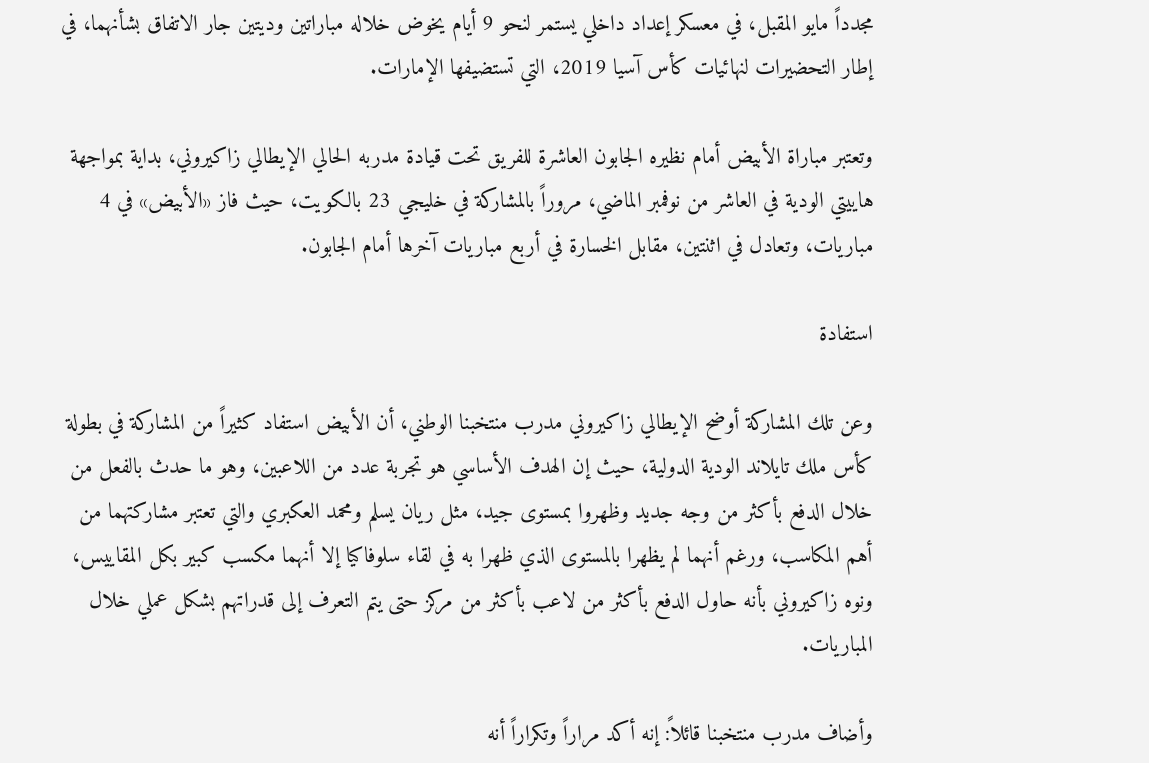مجدداً مايو المقبل، في معسكر إعداد داخلي يستمر لنحو 9 أيام يخوض خلاله مباراتين وديتين جار الاتفاق بشأنهما، في إطار التحضيرات لنهائيات كأس آسيا 2019، التي تستضيفها الإمارات.

وتعتبر مباراة الأبيض أمام نظيره الجابون العاشرة للفريق تحت قيادة مدربه الحالي الإيطالي زاكيروني، بداية بمواجهة هاييتي الودية في العاشر من نوفمبر الماضي، مروراً بالمشاركة في خليجي 23 بالكويت، حيث فاز «الأبيض» في 4 مباريات، وتعادل في اثنتين، مقابل الخسارة في أربع مباريات آخرها أمام الجابون.

استفادة

وعن تلك المشاركة أوضح الإيطالي زاكيروني مدرب منتخبنا الوطني، أن الأبيض استفاد كثيراً من المشاركة في بطولة كأس ملك تايلاند الودية الدولية، حيث إن الهدف الأساسي هو تجربة عدد من اللاعبين، وهو ما حدث بالفعل من خلال الدفع بأكثر من وجه جديد وظهروا بمستوى جيد، مثل ريان يسلم ومحمد العكبري والتي تعتبر مشاركتهما من أهم المكاسب، ورغم أنهما لم يظهرا بالمستوى الذي ظهرا به في لقاء سلوفاكيا إلا أنهما مكسب كبير بكل المقاييس، ونوه زاكيروني بأنه حاول الدفع بأكثر من لاعب بأكثر من مركز حتى يتم التعرف إلى قدراتهم بشكل عملي خلال المباريات.

وأضاف مدرب منتخبنا قائلاً: إنه أكد مراراً وتكراراً أنه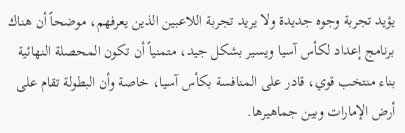يؤيد تجربة وجوه جديدة ولا يريد تجربة اللاعبين الذين يعرفهم، موضحاً أن هناك برنامج إعداد لكأس آسيا ويسير بشكل جيد، متمنياً أن تكون المحصلة النهائية بناء منتخب قوي، قادر على المنافسة بكأس آسيا، خاصة وأن البطولة تقام على أرض الإمارات وبين جماهيرها.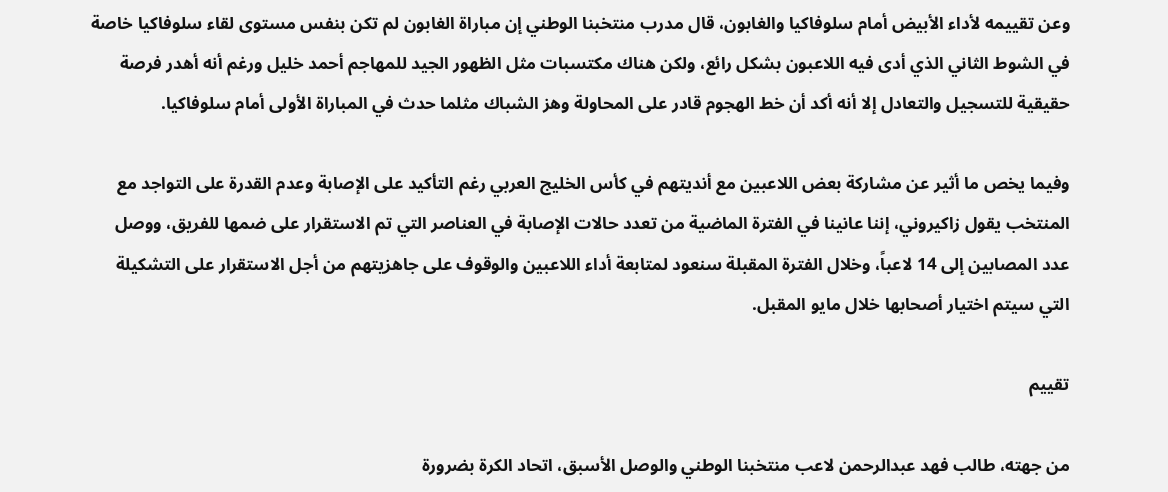وعن تقييمه لأداء الأبيض أمام سلوفاكيا والغابون، قال مدرب منتخبنا الوطني إن مباراة الغابون لم تكن بنفس مستوى لقاء سلوفاكيا خاصة في الشوط الثاني الذي أدى فيه اللاعبون بشكل رائع، ولكن هناك مكتسبات مثل الظهور الجيد للمهاجم أحمد خليل ورغم أنه أهدر فرصة حقيقية للتسجيل والتعادل إلا أنه أكد أن خط الهجوم قادر على المحاولة وهز الشباك مثلما حدث في المباراة الأولى أمام سلوفاكيا.

وفيما يخص ما أثير عن مشاركة بعض اللاعبين مع أنديتهم في كأس الخليج العربي رغم التأكيد على الإصابة وعدم القدرة على التواجد مع المنتخب يقول زاكيروني، إننا عانينا في الفترة الماضية من تعدد حالات الإصابة في العناصر التي تم الاستقرار على ضمها للفريق، ووصل عدد المصابين إلى 14 لاعباً، وخلال الفترة المقبلة سنعود لمتابعة أداء اللاعبين والوقوف على جاهزيتهم من أجل الاستقرار على التشكيلة التي سيتم اختيار أصحابها خلال مايو المقبل.

تقييم

من جهته، طالب فهد عبدالرحمن لاعب منتخبنا الوطني والوصل الأسبق، اتحاد الكرة بضرورة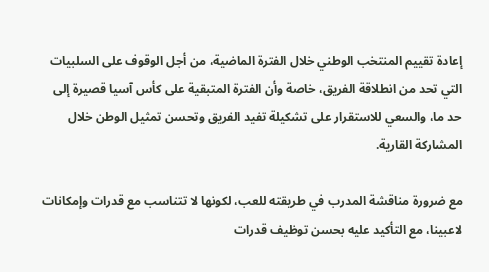إعادة تقييم المنتخب الوطني خلال الفترة الماضية، من أجل الوقوف على السلبيات التي تحد من انطلاقة الفريق، خاصة وأن الفترة المتبقية على كأس آسيا قصيرة إلى حد ما، والسعي للاستقرار على تشكيلة تفيد الفريق وتحسن تمثيل الوطن خلال المشاركة القارية.

مع ضرورة مناقشة المدرب في طريقته للعب، لكونها لا تتناسب مع قدرات وإمكانات لاعبينا، مع التأكيد عليه بحسن توظيف قدرات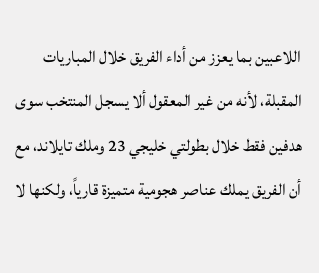اللاعبين بما يعزز من أداء الفريق خلال المباريات المقبلة، لأنه من غير المعقول ألا يسجل المنتخب سوى هدفين فقط خلال بطولتي خليجي 23 وملك تايلاند، مع أن الفريق يملك عناصر هجومية متميزة قارياً، ولكنها لا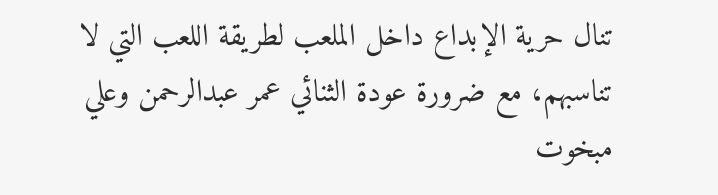تنال حرية الإبداع داخل الملعب لطريقة اللعب التي لا تناسبهم، مع ضرورة عودة الثنائي عمر عبدالرحمن وعلي مبخوت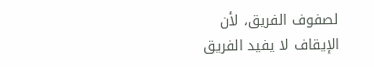لصفوف الفريق، لأن الإيقاف لا يفيد الفريق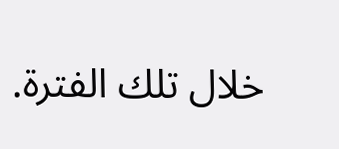خلال تلك الفترة.